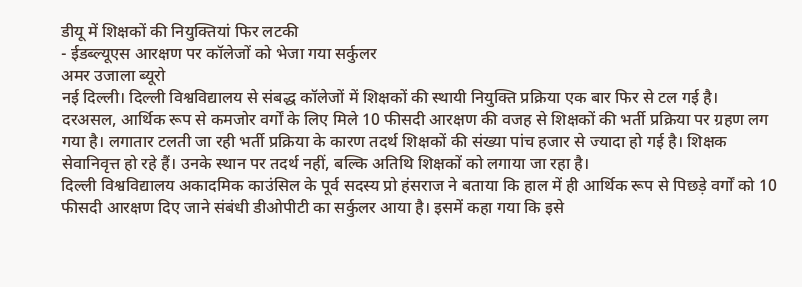डीयू में शिक्षकों की नियुक्तियां फिर लटकी
- ईडब्ल्यूएस आरक्षण पर कॉलेजों को भेजा गया सर्कुलर
अमर उजाला ब्यूरो
नई दिल्ली। दिल्ली विश्वविद्यालय से संबद्ध कॉलेजों में शिक्षकों की स्थायी नियुक्ति प्रक्रिया एक बार फिर से टल गई है। दरअसल, आर्थिक रूप से कमजोर वर्गों के लिए मिले 10 फीसदी आरक्षण की वजह से शिक्षकों की भर्ती प्रक्रिया पर ग्रहण लग गया है। लगातार टलती जा रही भर्ती प्रक्रिया के कारण तदर्थ शिक्षकों की संख्या पांच हजार से ज्यादा हो गई है। शिक्षक सेवानिवृत्त हो रहे हैं। उनके स्थान पर तदर्थ नहीं, बल्कि अतिथि शिक्षकों को लगाया जा रहा है।
दिल्ली विश्वविद्यालय अकादमिक काउंसिल के पूर्व सदस्य प्रो हंसराज ने बताया कि हाल में ही आर्थिक रूप से पिछड़े वर्गों को 10 फीसदी आरक्षण दिए जाने संबंधी डीओपीटी का सर्कुलर आया है। इसमें कहा गया कि इसे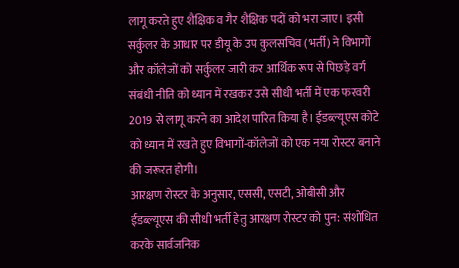लागू करते हुए शैक्षिक व गैर शैक्षिक पदों को भरा जाए। इसी सर्कुलर के आधार पर डीयू के उप कुलसचिव (भर्ती) ने विभागों और कॉलेजों को सर्कुलर जारी कर आर्थिक रूप से पिछड़े वर्ग संबंधी नीति को ध्यान में रखकर उसे सीधी भर्ती में एक फरवरी 2019 से लागू करने का आदेश पारित किया है। ईडब्ल्यूएस कोटे को ध्यान में रखते हुए विभागों-कॉलेजों को एक नया रोस्टर बनाने की जरूरत होगी।
आरक्षण रोस्टर के अनुसार, एससी, एसटी, ओबीसी और ईडब्ल्यूएस की सीधी भर्ती हेतु आरक्षण रोस्टर को पुन: संशोधित करके सार्वजनिक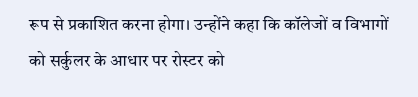रूप से प्रकाशित करना होगा। उन्होंने कहा कि कॉलेजों व विभागों को सर्कुलर के आधार पर रोस्टर को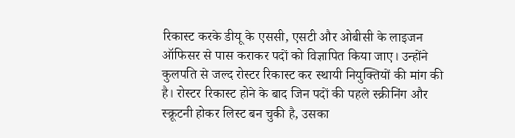रिकास्ट करके डीयू के एससी, एसटी और ओबीसी के लाइजन ऑफिसर से पास कराकर पदों को विज्ञापित किया जाए। उन्होंने कुलपति से जल्द रोस्टर रिकास्ट कर स्थायी नियुक्तियों की मांग की है। रोस्टर रिकास्ट होने के बाद जिन पदों की पहले स्क्रीनिंग और स्क्रूटनी होकर लिस्ट बन चुकी है, उसका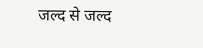जल्द से जल्द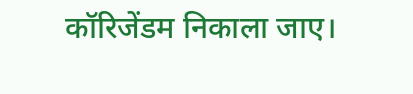कॉरिजेंडम निकाला जाए।